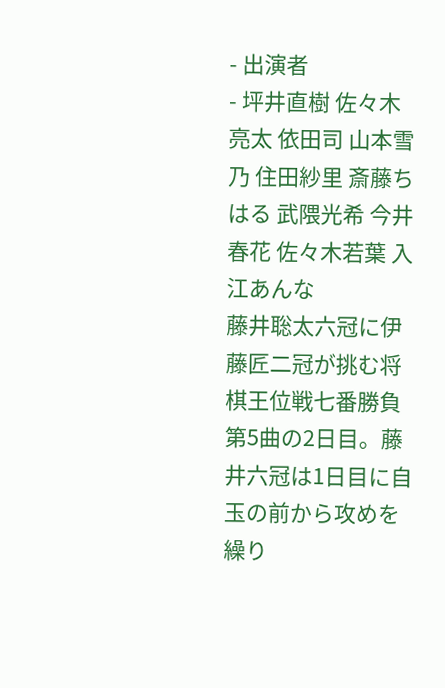- 出演者
- 坪井直樹 佐々木亮太 依田司 山本雪乃 住田紗里 斎藤ちはる 武隈光希 今井春花 佐々木若葉 入江あんな
藤井聡太六冠に伊藤匠二冠が挑む将棋王位戦七番勝負第5曲の2日目。藤井六冠は1日目に自玉の前から攻めを繰り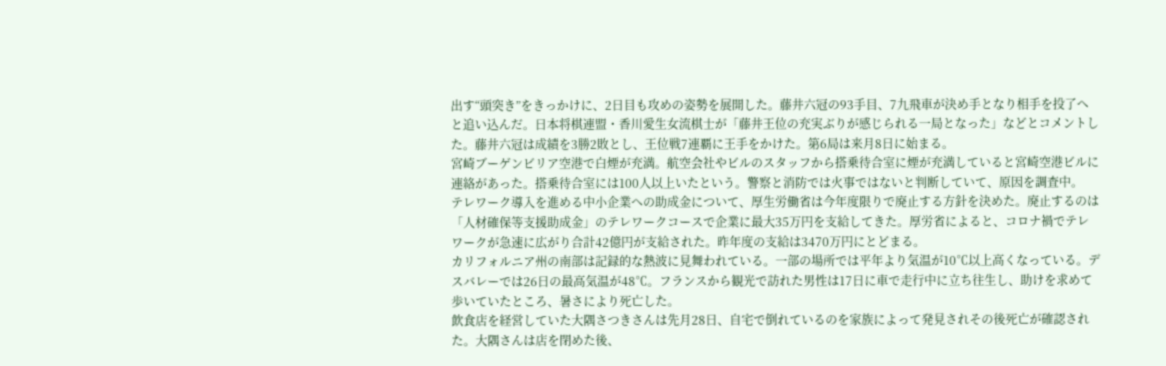出す“頭突き”をきっかけに、2日目も攻めの姿勢を展開した。藤井六冠の93手目、7九飛車が決め手となり相手を投了へと追い込んだ。日本将棋連盟・香川愛生女流棋士が「藤井王位の充実ぶりが感じられる一局となった」などとコメントした。藤井六冠は成績を3勝2敗とし、王位戦7連覇に王手をかけた。第6局は来月8日に始まる。
宮崎ブーゲンビリア空港で白煙が充満。航空会社やビルのスタッフから搭乗待合室に煙が充満していると宮崎空港ビルに連絡があった。搭乗待合室には100人以上いたという。警察と消防では火事ではないと判断していて、原因を調査中。
テレワーク導入を進める中小企業への助成金について、厚生労働省は今年度限りで廃止する方針を決めた。廃止するのは「人材確保等支援助成金」のテレワークコースで企業に最大35万円を支給してきた。厚労省によると、コロナ禍でテレワークが急速に広がり合計42億円が支給された。昨年度の支給は3470万円にとどまる。
カリフォルニア州の南部は記録的な熱波に見舞われている。一部の場所では平年より気温が10℃以上高くなっている。デスバレーでは26日の最高気温が48℃。フランスから観光で訪れた男性は17日に車で走行中に立ち往生し、助けを求めて歩いていたところ、暑さにより死亡した。
飲食店を経営していた大隅さつきさんは先月28日、自宅で倒れているのを家族によって発見されその後死亡が確認された。大隅さんは店を閉めた後、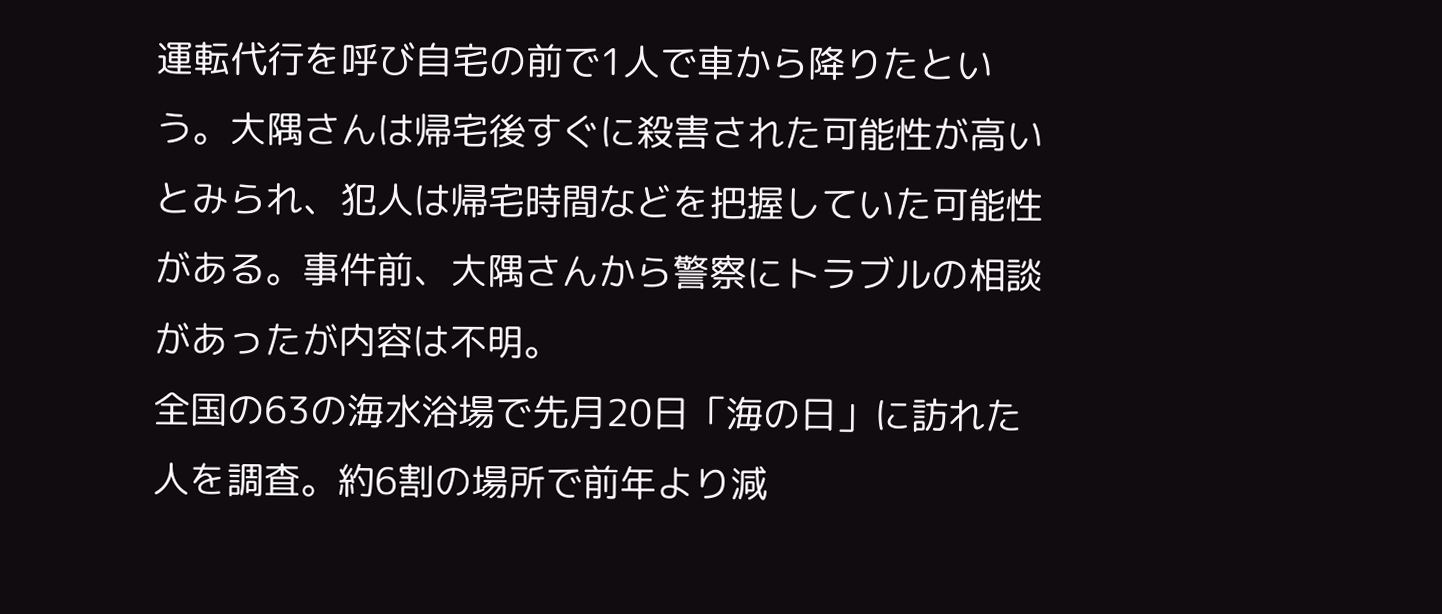運転代行を呼び自宅の前で1人で車から降りたという。大隅さんは帰宅後すぐに殺害された可能性が高いとみられ、犯人は帰宅時間などを把握していた可能性がある。事件前、大隅さんから警察にトラブルの相談があったが内容は不明。
全国の63の海水浴場で先月20日「海の日」に訪れた人を調査。約6割の場所で前年より減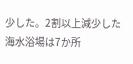少した。2割以上減少した海水浴場は7か所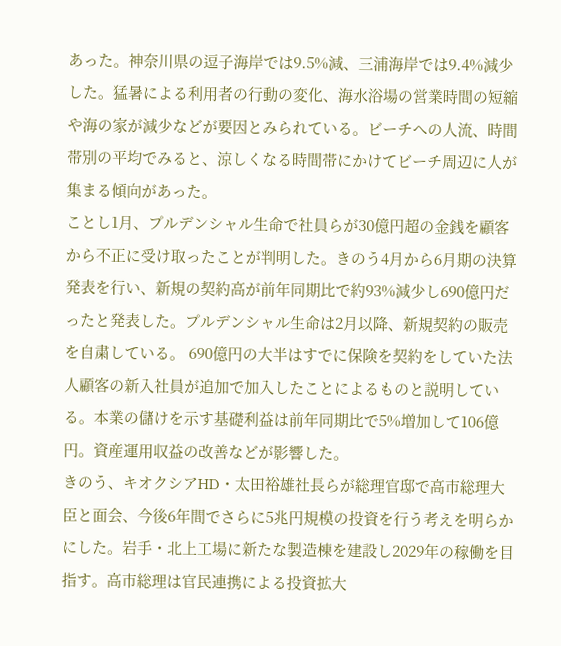あった。神奈川県の逗子海岸では9.5%減、三浦海岸では9.4%減少した。猛暑による利用者の行動の変化、海水浴場の営業時間の短縮や海の家が減少などが要因とみられている。ビーチへの人流、時間帯別の平均でみると、涼しくなる時間帯にかけてビーチ周辺に人が集まる傾向があった。
ことし1月、プルデンシャル生命で社員らが30億円超の金銭を顧客から不正に受け取ったことが判明した。きのう4月から6月期の決算発表を行い、新規の契約高が前年同期比で約93%減少し690億円だったと発表した。プルデンシャル生命は2月以降、新規契約の販売を自粛している。 690億円の大半はすでに保険を契約をしていた法人顧客の新入社員が追加で加入したことによるものと説明している。本業の儲けを示す基礎利益は前年同期比で5%増加して106億円。資産運用収益の改善などが影響した。
きのう、キオクシアHD・太田裕雄社長らが総理官邸で高市総理大臣と面会、今後6年間でさらに5兆円規模の投資を行う考えを明らかにした。岩手・北上工場に新たな製造棟を建設し2029年の稼働を目指す。高市総理は官民連携による投資拡大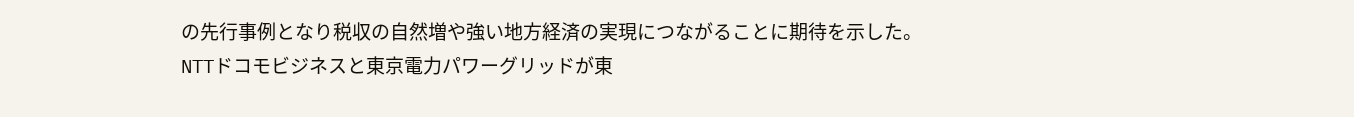の先行事例となり税収の自然増や強い地方経済の実現につながることに期待を示した。
NTTドコモビジネスと東京電力パワーグリッドが東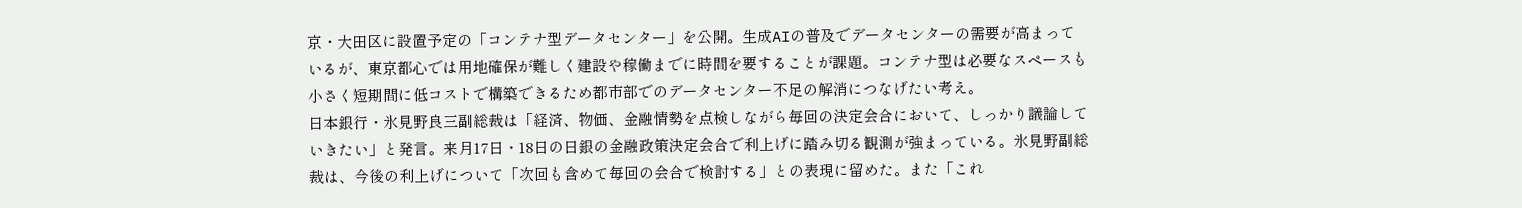京・大田区に設置予定の「コンテナ型データセンター」を公開。生成AIの普及でデータセンターの需要が高まっているが、東京都心では用地確保が難しく建設や稼働までに時間を要することが課題。コンテナ型は必要なスペースも小さく短期間に低コストで構築できるため都市部でのデータセンター不足の解消につなげたい考え。
日本銀行・氷見野良三副総裁は「経済、物価、金融情勢を点検しながら毎回の決定会合において、しっかり議論していきたい」と発言。来月17日・18日の日銀の金融政策決定会合で利上げに踏み切る観測が強まっている。氷見野副総裁は、今後の利上げについて「次回も含めて毎回の会合で検討する」との表現に留めた。また「これ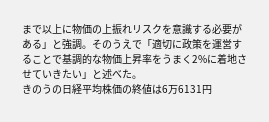まで以上に物価の上振れリスクを意識する必要がある」と強調。そのうえで「適切に政策を運営することで基調的な物価上昇率をうまく2%に着地させていきたい」と述べた。
きのうの日経平均株価の終値は6万6131円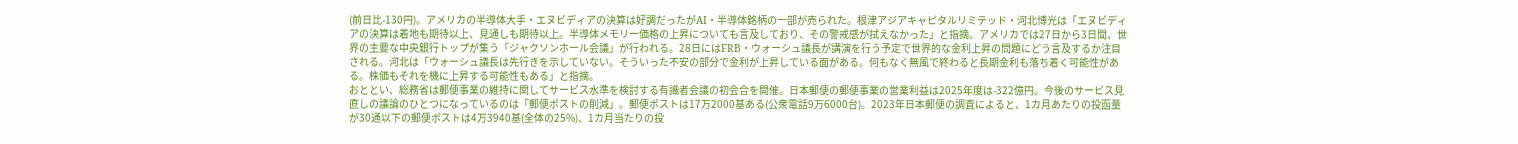(前日比-130円)。アメリカの半導体大手・エヌビディアの決算は好調だったがAI・半導体銘柄の一部が売られた。根津アジアキャピタルリミテッド・河北博光は「エヌビディアの決算は着地も期待以上、見通しも期待以上。半導体メモリー価格の上昇についても言及しており、その警戒感が拭えなかった」と指摘。アメリカでは27日から3日間、世界の主要な中央銀行トップが集う「ジャクソンホール会議」が行われる。28日にはFRB・ウォーシュ議長が講演を行う予定で世界的な金利上昇の問題にどう言及するか注目される。河北は「ウォーシュ議長は先行きを示していない。そういった不安の部分で金利が上昇している面がある。何もなく無風で終わると長期金利も落ち着く可能性がある。株価もそれを機に上昇する可能性もある」と指摘。
おととい、総務省は郵便事業の維持に関してサービス水準を検討する有識者会議の初会合を開催。日本郵便の郵便事業の営業利益は2025年度は-322億円。今後のサービス見直しの議論のひとつになっているのは「郵便ポストの削減」。郵便ポストは17万2000基ある(公衆電話9万6000台)。2023年日本郵便の調査によると、1カ月あたりの投函量が30通以下の郵便ポストは4万3940基(全体の25%)、1カ月当たりの投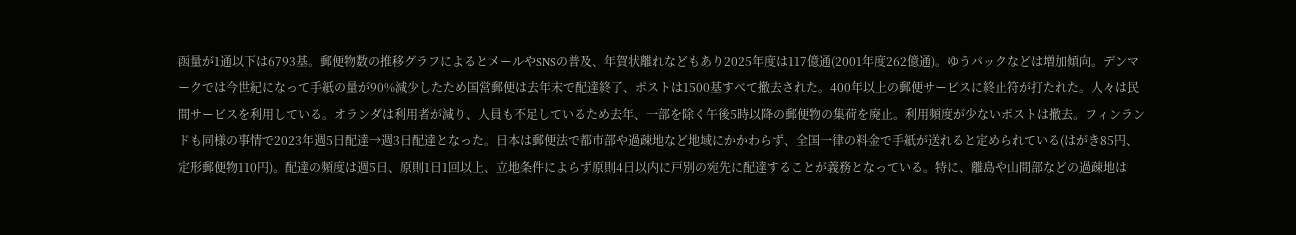函量が1通以下は6793基。郵便物数の推移グラフによるとメールやSNSの普及、年賀状離れなどもあり2025年度は117億通(2001年度262億通)。ゆうパックなどは増加傾向。デンマークでは今世紀になって手紙の量が90%減少したため国営郵便は去年末で配達終了、ポストは1500基すべて撤去された。400年以上の郵便サービスに終止符が打たれた。人々は民間サービスを利用している。オランダは利用者が減り、人員も不足しているため去年、一部を除く午後5時以降の郵便物の集荷を廃止。利用頻度が少ないポストは撤去。フィンランドも同様の事情で2023年週5日配達→週3日配達となった。日本は郵便法で都市部や過疎地など地域にかかわらず、全国一律の料金で手紙が送れると定められている(はがき85円、定形郵便物110円)。配達の頻度は週5日、原則1日1回以上、立地条件によらず原則4日以内に戸別の宛先に配達することが義務となっている。特に、離島や山間部などの過疎地は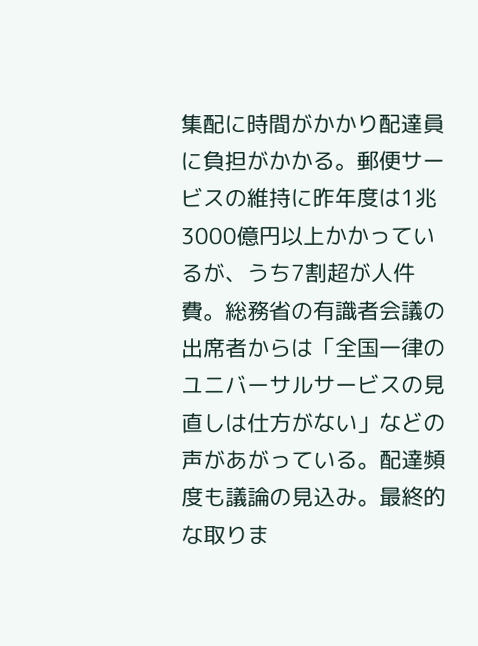集配に時間がかかり配達員に負担がかかる。郵便サービスの維持に昨年度は1兆3000億円以上かかっているが、うち7割超が人件費。総務省の有識者会議の出席者からは「全国一律のユニバーサルサービスの見直しは仕方がない」などの声があがっている。配達頻度も議論の見込み。最終的な取りま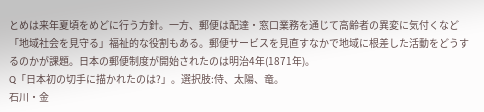とめは来年夏頃をめどに行う方針。一方、郵便は配達・窓口業務を通じて高齢者の異変に気付くなど「地域社会を見守る」福祉的な役割もある。郵便サービスを見直すなかで地域に根差した活動をどうするのかが課題。日本の郵便制度が開始されたのは明治4年(1871年)。
Q「日本初の切手に描かれたのは?」。選択肢:侍、太陽、竜。
石川・金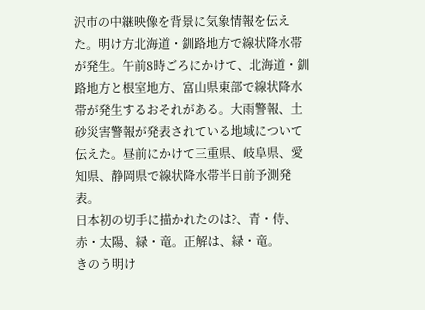沢市の中継映像を背景に気象情報を伝えた。明け方北海道・釧路地方で線状降水帯が発生。午前8時ごろにかけて、北海道・釧路地方と根室地方、富山県東部で線状降水帯が発生するおそれがある。大雨警報、土砂災害警報が発表されている地域について伝えた。昼前にかけて三重県、岐阜県、愛知県、静岡県で線状降水帯半日前予測発表。
日本初の切手に描かれたのは?、青・侍、赤・太陽、緑・竜。正解は、緑・竜。
きのう明け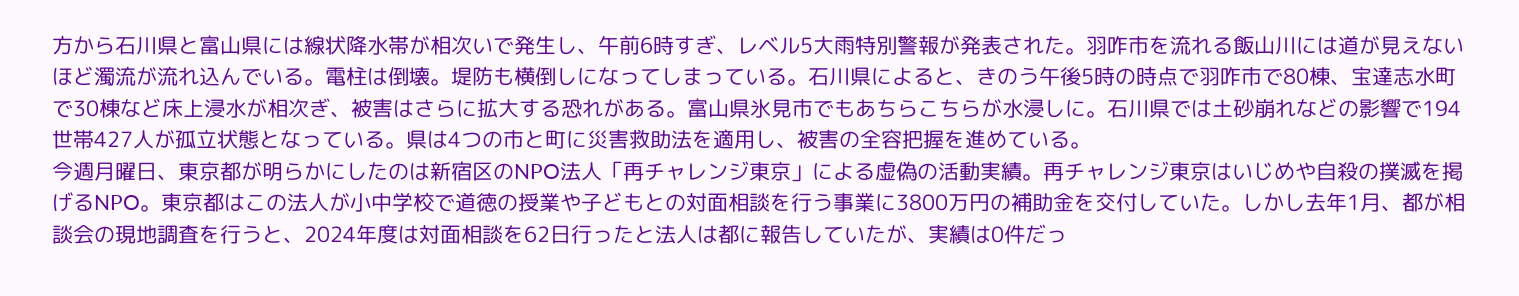方から石川県と富山県には線状降水帯が相次いで発生し、午前6時すぎ、レベル5大雨特別警報が発表された。羽咋市を流れる飯山川には道が見えないほど濁流が流れ込んでいる。電柱は倒壊。堤防も横倒しになってしまっている。石川県によると、きのう午後5時の時点で羽咋市で80棟、宝達志水町で30棟など床上浸水が相次ぎ、被害はさらに拡大する恐れがある。富山県氷見市でもあちらこちらが水浸しに。石川県では土砂崩れなどの影響で194世帯427人が孤立状態となっている。県は4つの市と町に災害救助法を適用し、被害の全容把握を進めている。
今週月曜日、東京都が明らかにしたのは新宿区のNPO法人「再チャレンジ東京」による虚偽の活動実績。再チャレンジ東京はいじめや自殺の撲滅を掲げるNPO。東京都はこの法人が小中学校で道徳の授業や子どもとの対面相談を行う事業に3800万円の補助金を交付していた。しかし去年1月、都が相談会の現地調査を行うと、2024年度は対面相談を62日行ったと法人は都に報告していたが、実績は0件だっ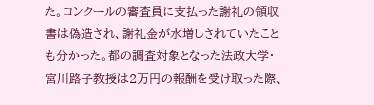た。コンクールの審査員に支払った謝礼の領収書は偽造され、謝礼金が水増しされていたことも分かった。都の調査対象となった法政大学・宮川路子教授は2万円の報酬を受け取った際、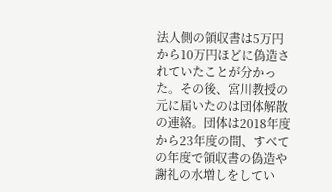法人側の領収書は5万円から10万円ほどに偽造されていたことが分かった。その後、宮川教授の元に届いたのは団体解散の連絡。団体は2018年度から23年度の間、すべての年度で領収書の偽造や謝礼の水増しをしてい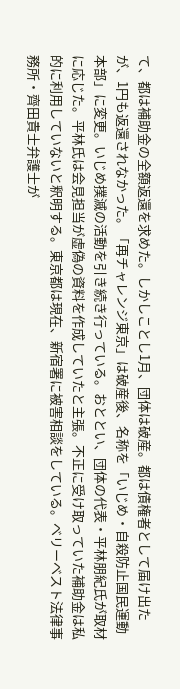て、都は補助金の全額返還を求めた。しかしことし1月、団体は破産。都は債権者として届け出たが、1円も返還されなかった。「再チャレンジ東京」は破産後、名称を「いじめ・自殺防止国民運動本部」に変更。いじめ撲滅の活動を引き続き行っている。おととい、団体の代表・平林朋紀氏が取材に応じた。平林氏は会見担当が虚偽の資料を作成していたと主張。不正に受け取っていた補助金は私的に利用していないと釈明する。東京都は現在、新宿署に被害相談をしている。ベリーベスト法律事務所・齊田貴士弁護士が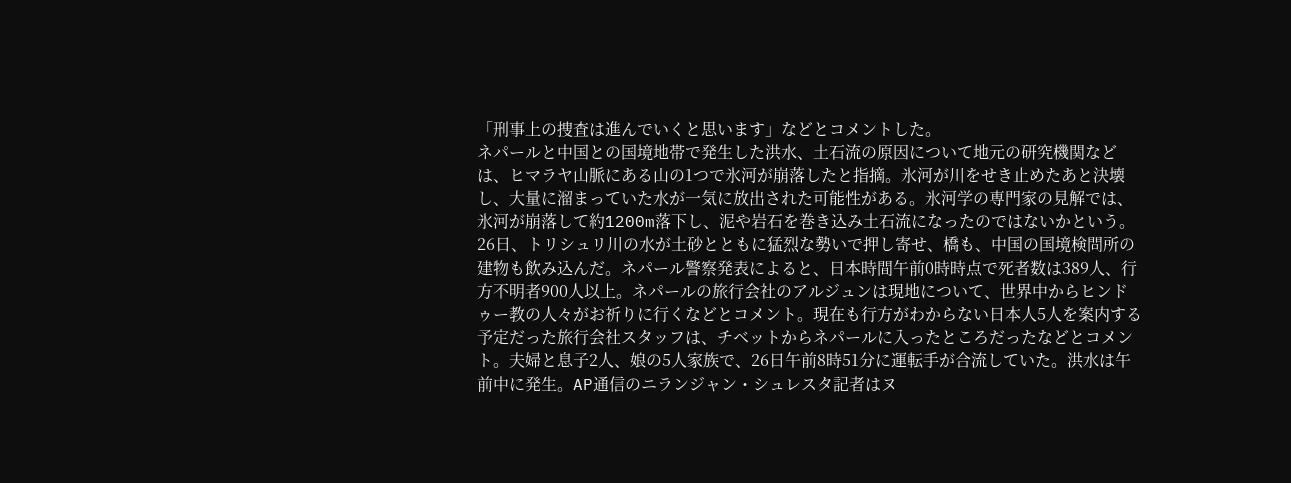「刑事上の捜査は進んでいくと思います」などとコメントした。
ネパールと中国との国境地帯で発生した洪水、土石流の原因について地元の研究機関などは、ヒマラヤ山脈にある山の1つで氷河が崩落したと指摘。氷河が川をせき止めたあと決壊し、大量に溜まっていた水が一気に放出された可能性がある。氷河学の専門家の見解では、氷河が崩落して約1200m落下し、泥や岩石を巻き込み土石流になったのではないかという。26日、トリシュリ川の水が土砂とともに猛烈な勢いで押し寄せ、橋も、中国の国境検問所の建物も飲み込んだ。ネパール警察発表によると、日本時間午前0時時点で死者数は389人、行方不明者900人以上。ネパールの旅行会社のアルジュンは現地について、世界中からヒンドゥー教の人々がお祈りに行くなどとコメント。現在も行方がわからない日本人5人を案内する予定だった旅行会社スタッフは、チベットからネパールに入ったところだったなどとコメント。夫婦と息子2人、娘の5人家族で、26日午前8時51分に運転手が合流していた。洪水は午前中に発生。AP通信のニランジャン・シュレスタ記者はヌ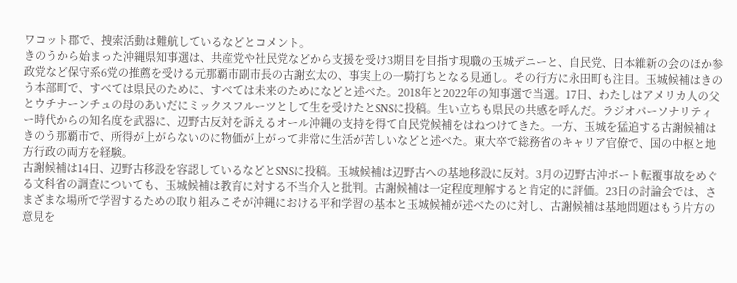ワコット郡で、捜索活動は難航しているなどとコメント。
きのうから始まった沖縄県知事選は、共産党や社民党などから支援を受け3期目を目指す現職の玉城デニーと、自民党、日本維新の会のほか参政党など保守系6党の推薦を受ける元那覇市副市長の古謝玄太の、事実上の一騎打ちとなる見通し。その行方に永田町も注目。玉城候補はきのう本部町で、すべては県民のために、すべては未来のためになどと述べた。2018年と2022年の知事選で当選。17日、わたしはアメリカ人の父とウチナーンチュの母のあいだにミックスフルーツとして生を受けたとSNSに投稿。生い立ちも県民の共感を呼んだ。ラジオパーソナリティー時代からの知名度を武器に、辺野古反対を訴えるオール沖縄の支持を得て自民党候補をはねつけてきた。一方、玉城を猛追する古謝候補はきのう那覇市で、所得が上がらないのに物価が上がって非常に生活が苦しいなどと述べた。東大卒で総務省のキャリア官僚で、国の中枢と地方行政の両方を経験。
古謝候補は14日、辺野古移設を容認しているなどとSNSに投稿。玉城候補は辺野古への基地移設に反対。3月の辺野古沖ボート転覆事故をめぐる文科省の調査についても、玉城候補は教育に対する不当介入と批判。古謝候補は一定程度理解すると肯定的に評価。23日の討論会では、さまざまな場所で学習するための取り組みこそが沖縄における平和学習の基本と玉城候補が述べたのに対し、古謝候補は基地問題はもう片方の意見を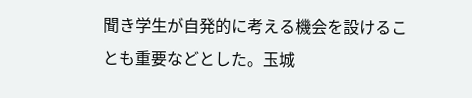聞き学生が自発的に考える機会を設けることも重要などとした。玉城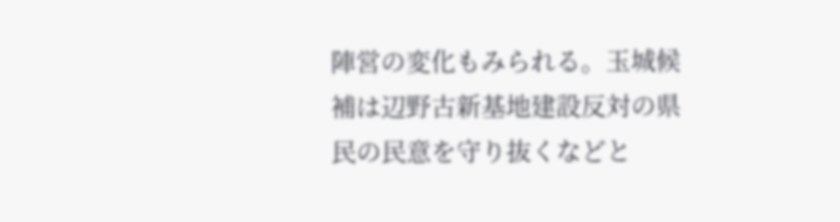陣営の変化もみられる。玉城候補は辺野古新基地建設反対の県民の民意を守り抜くなどと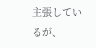主張しているが、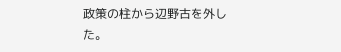政策の柱から辺野古を外した。